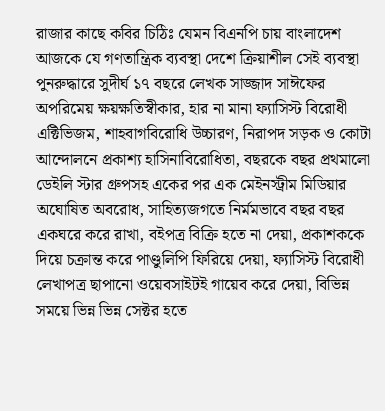রাজার কাছে কবির চিঠিঃ যেমন বিএনপি চায় বাংলাদেশ
আজকে যে গণতান্ত্রিক ব্যবস্থা দেশে ক্রিয়াশীল সেই ব্যবস্থা পুনরুদ্ধারে সুদীর্ঘ ১৭ বছরে লেখক সাজ্জাদ সাঈফের অপরিমেয় ক্ষয়ক্ষতিস্বীকার, হার না মানা ফ্যাসিস্ট বিরোধী এক্টিভিজম, শাহবাগবিরোধি উচ্চারণ, নিরাপদ সড়ক ও কোটা আন্দোলনে প্রকাশ্য হাসিনাবিরোধিতা, বছরকে বছর প্রথমালো ডেইলি স্টার গ্রুপসহ একের পর এক মেইনস্ট্রীম মিডিয়ার অঘোষিত অবরোধ, সাহিত্যজগতে নির্মমভাবে বছর বছর একঘরে করে রাখা, বইপত্র বিক্রি হতে না দেয়া, প্রকাশককে দিয়ে চক্রান্ত করে পাণ্ডুলিপি ফিরিয়ে দেয়া, ফ্যাসিস্ট বিরোধী লেখাপত্র ছাপানো ওয়েবসাইটই গায়েব করে দেয়া, বিভিন্ন সময়ে ভিন্ন ভিন্ন সেক্টর হতে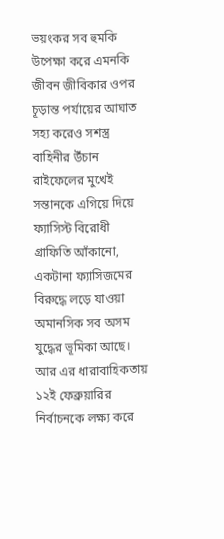ভয়ংকর সব হুমকি উপেক্ষা করে এমনকি জীবন জীবিকার ওপর চূড়ান্ত পর্যায়ের আঘাত সহ্য করেও সশস্ত্র বাহিনীর উঁচান রাইফেলের মুখেই সন্তানকে এগিয়ে দিয়ে ফ্যাসিস্ট বিরোধী গ্রাফিতি আঁকানো, একটানা ফ্যাসিজমের বিরুদ্ধে লড়ে যাওয়া অমানসিক সব অসম যুদ্ধের ভূমিকা আছে। আর এর ধারাবাহিকতায় ১২ই ফেব্রুয়ারির নির্বাচনকে লক্ষ্য করে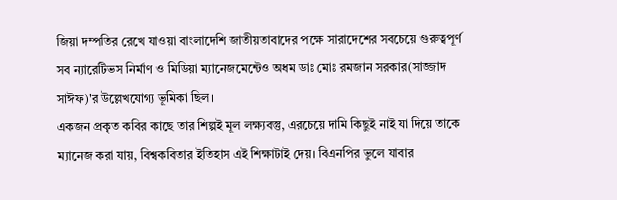জিয়া দম্পতির রেখে যাওয়া বাংলাদেশি জাতীয়তাবাদের পক্ষে সারাদেশের সবচেয়ে গুরুত্বপূর্ণ সব ন্যারেটিভস নির্মাণ ও মিডিয়া ম্যানেজমেন্টেও অধম ডাঃ মোঃ রমজান সরকার(সাজ্জাদ সাঈফ)'র উল্লেখযোগ্য ভূমিকা ছিল।
একজন প্রকৃত কবির কাছে তার শিল্পই মূল লক্ষ্যবস্তু, এরচেয়ে দামি কিছুই নাই যা দিয়ে তাকে ম্যানেজ করা যায়, বিশ্বকবিতার ইতিহাস এই শিক্ষাটাই দেয়। বিএনপির ভুলে যাবার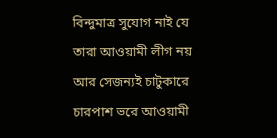বিন্দুমাত্র সুযোগ নাই যে তারা আওয়ামী লীগ নয় আর সেজন্যই চাটুকারে চারপাশ ভরে আওয়ামী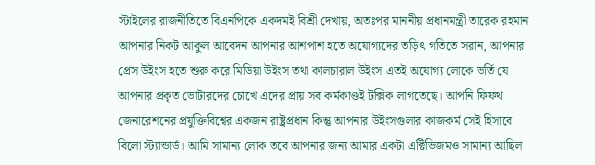স্টাইলের রাজনীতিতে বিএনপিকে একদমই বিশ্রী দেখায়, অতঃপর মাননীয় প্রধানমন্ত্রী তারেক রহমান আপনার নিকট আকুল আবেদন আপনার আশপাশ হতে অযোগ্যদের তড়িৎ গতিতে সরান, আপনার প্রেস উইংস হতে শুরু করে মিডিয়া উইংস তথা কালচারাল উইংস এতই অযোগ্য লোকে ভর্তি যে আপনার প্রকৃত ভোটারদের চোখে এদের প্রায় সব কর্মকাণ্ডই টক্সিক লাগতেছে। আপনি ফিফথ জেনারেশনের প্রযুক্তিবিশ্বের একজন রাষ্ট্রপ্রধান কিন্তু আপনার উইংসগুলার কাজকর্ম সেই হিসাবে বিলো স্ট্যান্ডার্ড। আমি সামান্য লোক তবে আপনার জন্য আমার একটা এক্টিভিজমও সামান্য আছিল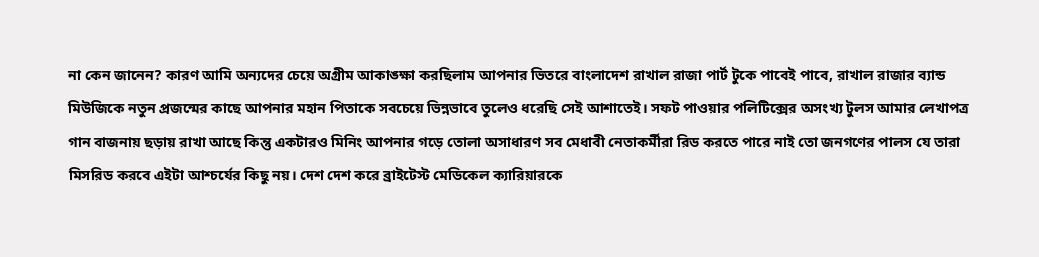না কেন জানেন? কারণ আমি অন্যদের চেয়ে অগ্রীম আকাঙ্ক্ষা করছিলাম আপনার ভিতরে বাংলাদেশ রাখাল রাজা পার্ট টুকে পাবেই পাবে, রাখাল রাজার ব্যান্ড মিউজিকে নতুন প্রজন্মের কাছে আপনার মহান পিতাকে সবচেয়ে ভিন্নভাবে তুলেও ধরেছি সেই আশাতেই। সফট পাওয়ার পলিটিক্সের অসংখ্য টুলস আমার লেখাপত্র গান বাজনায় ছড়ায় রাখা আছে কিন্তু একটারও মিনিং আপনার গড়ে তোলা অসাধারণ সব মেধাবী নেতাকর্মীরা রিড করতে পারে নাই তো জনগণের পালস যে তারা মিসরিড করবে এইটা আশ্চর্যের কিছু নয়। দেশ দেশ করে ব্রাইটেস্ট মেডিকেল ক্যারিয়ারকে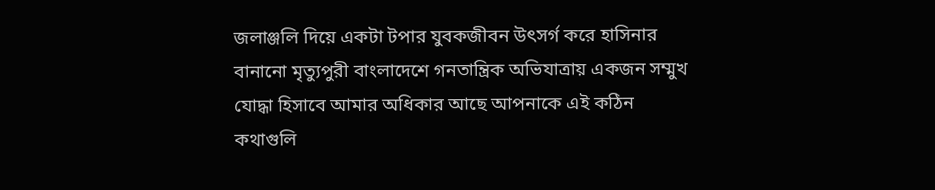জলাঞ্জলি দিয়ে একটা টপার যুবকজীবন উৎসর্গ করে হাসিনার বানানো মৃত্যুপুরী বাংলাদেশে গনতান্ত্রিক অভিযাত্রায় একজন সম্মুখ যোদ্ধা হিসাবে আমার অধিকার আছে আপনাকে এই কঠিন কথাগুলি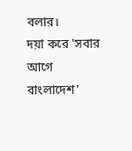বলার।
দয়া করে 'সবার আগে বাংলাদেশ'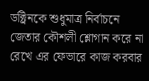ডক্ট্রিনকে শুধুমাত্র নির্বাচনে জেতার কৌশলী শ্লোগান করে না রেখে এর ফেভারে কাজ করবার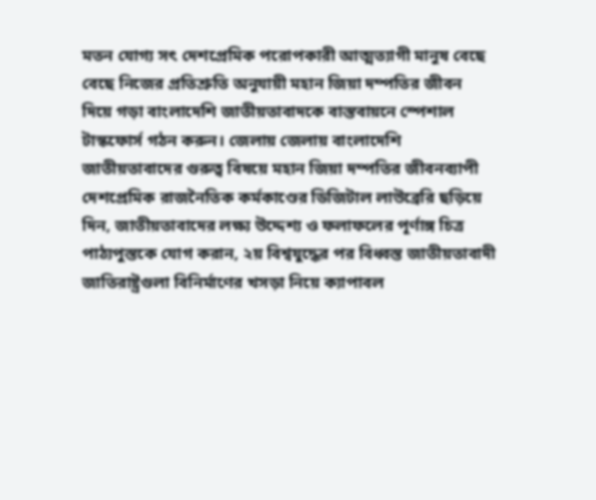মতন যোগ্য সৎ দেশপ্রেমিক পরোপকারী আত্মত্যাগী মানুষ বেছে বেছে নিজের প্রতিশ্রুতি অনুযায়ী মহান জিয়া দম্পতির জীবন দিয়ে গড়া বাংলাদেশি জাতীয়তাবাদকে বাস্তবায়নে স্পেশাল টাস্কফোর্স গঠন করুন। জেলায় জেলায় বাংলাদেশি জাতীয়তাবাদের গুরুত্ব বিষয়ে মহান জিয়া দম্পতির জীবনব্যাপী দেশপ্রেমিক রাজনৈতিক কর্মকাণ্ডের ডিজিটাল লাউব্রেরি ছড়িয়ে দিন, জাতীয়তাবাদের লক্ষ্য উদ্দেশ্য ও ফলাফলের পূর্ণাঙ্গ চিত্র পাঠ্যপুস্তকে যোগ করান, ২য় বিশ্বযুদ্ধের পর বিধ্বস্ত জাতীয়তাবাদী জাতিরাষ্ট্রগুলা বিনির্মাণের খসড়া নিয়ে ক্যাপাবল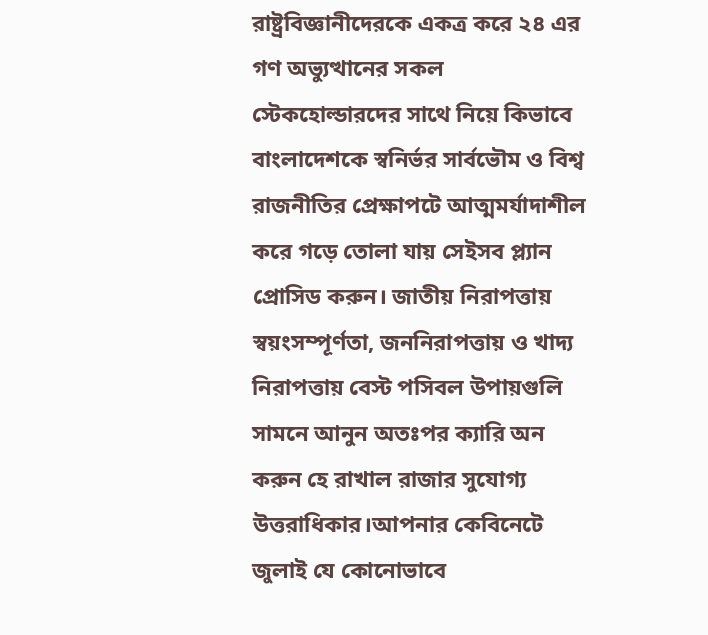রাষ্ট্রবিজ্ঞানীদেরকে একত্র করে ২৪ এর গণ অভ্যুত্থানের সকল স্টেকহোল্ডারদের সাথে নিয়ে কিভাবে বাংলাদেশকে স্বনির্ভর সার্বভৌম ও বিশ্ব রাজনীতির প্রেক্ষাপটে আত্মমর্যাদাশীল করে গড়ে তোলা যায় সেইসব প্ল্যান প্রোসিড করুন। জাতীয় নিরাপত্তায় স্বয়ংসম্পূর্ণতা, জননিরাপত্তায় ও খাদ্য নিরাপত্তায় বেস্ট পসিবল উপায়গুলি সামনে আনুন অতঃপর ক্যারি অন করুন হে রাখাল রাজার সুযোগ্য উত্তরাধিকার।আপনার কেবিনেটে জুলাই যে কোনোভাবে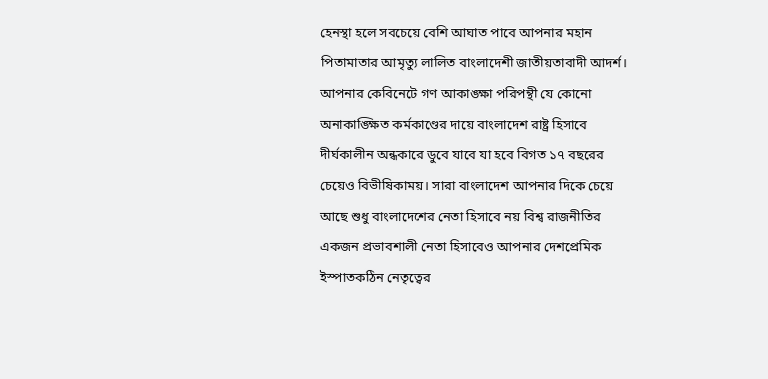হেনস্থা হলে সবচেয়ে বেশি আঘাত পাবে আপনার মহান পিতামাতার আমৃত্যু লালিত বাংলাদেশী জাতীয়তাবাদী আদর্শ। আপনার কেবিনেটে গণ আকাঙ্ক্ষা পরিপন্থী যে কোনো অনাকাঙ্ক্ষিত কর্মকাণ্ডের দায়ে বাংলাদেশ রাষ্ট্র হিসাবে দীর্ঘকালীন অন্ধকারে ডুবে যাবে যা হবে বিগত ১৭ বছরের চেয়েও বিভীষিকাময়। সারা বাংলাদেশ আপনার দিকে চেয়ে আছে শুধু বাংলাদেশের নেতা হিসাবে নয় বিশ্ব রাজনীতির একজন প্রভাবশালী নেতা হিসাবেও আপনার দেশপ্রেমিক ইস্পাতকঠিন নেতৃত্বের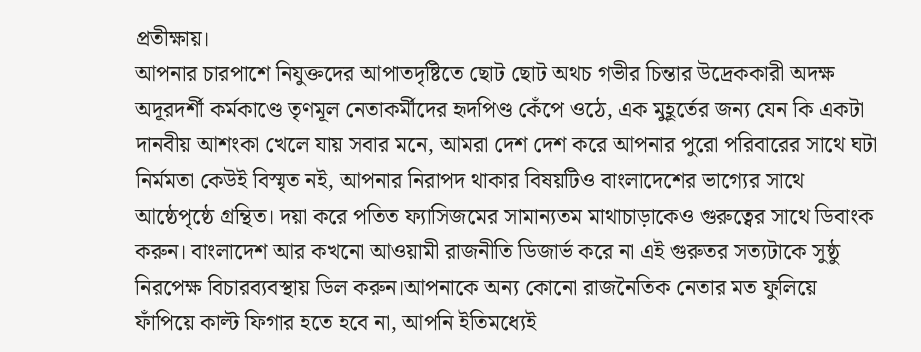প্রতীক্ষায়।
আপনার চারপাশে নিযুক্তদের আপাতদৃষ্টিতে ছোট ছোট অথচ গভীর চিন্তার উদ্রেককারী অদক্ষ অদূরদর্শী কর্মকাণ্ডে তৃণমূল নেতাকর্মীদের হৃদপিণ্ড কেঁপে ওঠে, এক মুহূর্তের জন্য যেন কি একটা দানবীয় আশংকা খেলে যায় সবার মনে, আমরা দেশ দেশ করে আপনার পুরো পরিবারের সাথে ঘটা নির্মমতা কেউই বিস্মৃত নই, আপনার নিরাপদ থাকার বিষয়টিও বাংলাদেশের ভাগ্যের সাথে আষ্ঠেপৃষ্ঠে গ্রন্থিত। দয়া করে পতিত ফ্যাসিজমের সামান্যতম মাথাচাড়াকেও গুরুত্বের সাথে ডিবাংক করুন। বাংলাদেশ আর কখনো আওয়ামী রাজনীতি ডিজার্ভ করে না এই গুরুতর সত্যটাকে সুষ্ঠু নিরপেক্ষ বিচারব্যবস্থায় ডিল করুন।আপনাকে অন্য কোনো রাজনৈতিক নেতার মত ফুলিয়ে ফাঁপিয়ে কাল্ট ফিগার হতে হবে না, আপনি ইতিমধ্যেই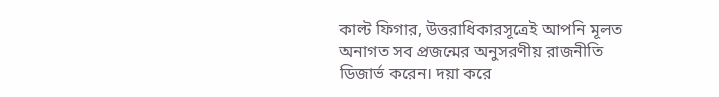কাল্ট ফিগার, উত্তরাধিকারসূত্রেই আপনি মূলত অনাগত সব প্রজন্মের অনুসরণীয় রাজনীতি ডিজার্ভ করেন। দয়া করে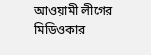আওয়ামী লীগের মিডিওকার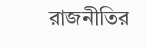রাজনীতির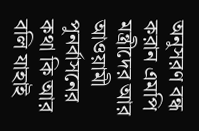অনুসরণ বন্ধ করান এমপি মন্ত্রীদের আর আওয়ামী পুনর্বাসনের কথা কি আর বলি যাহাই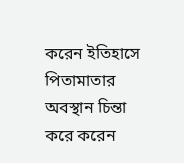করেন ইতিহাসে পিতামাতার অবস্থান চিন্তা করে করেন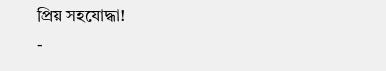প্রিয় সহযোদ্ধা!
-